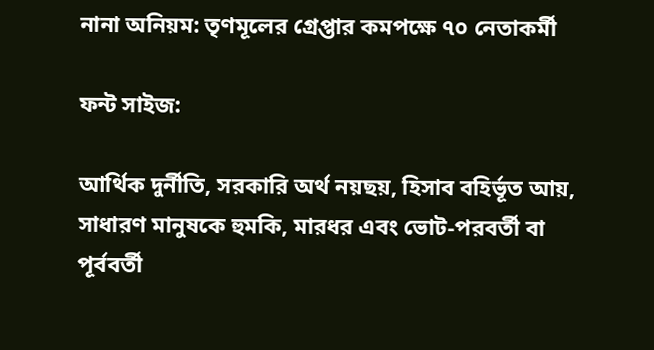নানা অনিয়ম: তৃণমূলের গ্রেপ্তার কমপক্ষে ৭০ নেতাকর্মী

ফন্ট সাইজ:

আর্থিক দুর্নীতি, সরকারি অর্থ নয়ছয়, হিসাব বহির্ভূত আয়, সাধারণ মানুষকে হুমকি, মারধর এবং ভোট-পরবর্তী বা পূর্ববর্তী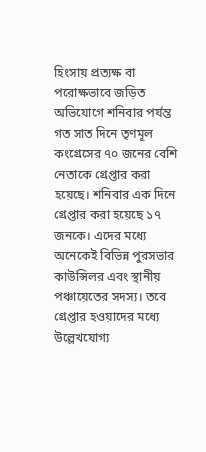হিংসায় প্রত্যক্ষ বা পরোক্ষভাবে জড়িত অভিযোগে শনিবার পর্যন্ত গত সাত দিনে তৃণমূল কংগ্রেসের ৭০ জনের বেশি নেতাকে গ্রেপ্তার করা হয়েছে। শনিবার এক দিনে গ্রেপ্তার করা হয়েছে ১৭ জনকে। এদের মধ্যে অনেকেই বিভিন্ন পুরসভার কাউন্সিলর এবং স্থানীয় পঞ্চায়েতের সদস্য। তবে গ্রেপ্তার হওয়াদের মধ্যে উল্লেখযোগ্য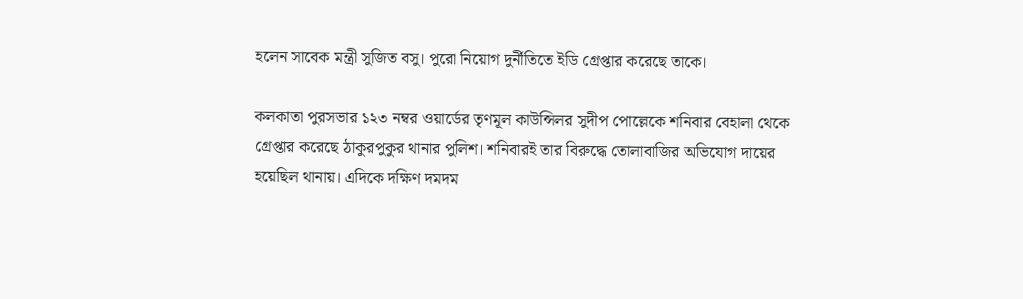হলেন সাবেক মন্ত্রী সুজিত বসু। পুরো নিয়োগ দুর্নীতিতে ইডি গ্রেপ্তার করেছে তাকে।

কলকাতা পুরসভার ১২৩ নম্বর ওয়ার্ডের তৃণমূল কাউন্সিলর সুদীপ পোল্লেকে শনিবার বেহালা থেকে গ্রেপ্তার করেছে ঠাকুরপুকুর থানার পুলিশ। শনিবারই তার বিরুদ্ধে তোলাবাজির অভিযোগ দায়ের হয়েছিল থানায়। এদিকে দক্ষিণ দমদম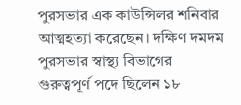পুরসভার এক কাউন্সিলর শনিবার আত্মহত্যা করেছেন। দক্ষিণ দমদম পুরসভার স্বাস্থ্য বিভাগের গুরুত্বপূর্ণ পদে ছিলেন ১৮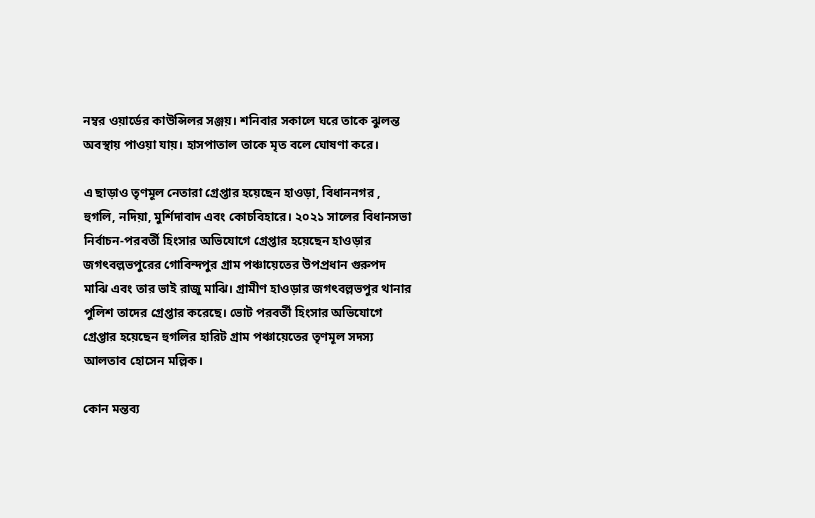নম্বর ওয়ার্ডের কাউন্সিলর সঞ্জয়। শনিবার সকালে ঘরে তাকে ঝুলন্ত অবস্থায় পাওয়া যায়। হাসপাতাল তাকে মৃত বলে ঘোষণা করে।

এ ছাড়াও তৃণমূল নেতারা গ্রেপ্তার হয়েছেন হাওড়া, বিধাননগর , হুগলি, নদিয়া, মুর্শিদাবাদ এবং কোচবিহারে। ২০২১ সালের বিধানসভা নির্বাচন-পরবর্তী হিংসার অভিযোগে গ্রেপ্তার হয়েছেন হাওড়ার জগৎবল্লভপুরের গোবিন্দপুর গ্রাম পঞ্চায়েতের উপপ্রধান গুরুপদ মাঝি এবং তার ভাই রাজু মাঝি। গ্রামীণ হাওড়ার জগৎবল্লভপুর থানার পুলিশ তাদের গ্রেপ্তার করেছে। ভোট পরবর্তী হিংসার অভিযোগে গ্রেপ্তার হয়েছেন হুগলির হারিট গ্রাম পঞ্চায়েতের তৃণমূল সদস্য আলতাব হোসেন মল্লিক।

কোন মন্তব্য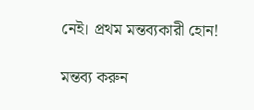নেই। প্রথম মন্তব্যকারী হোন!

মন্তব্য করুন